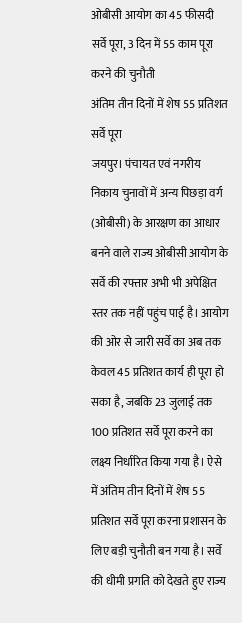ओबीसी आयोग का 45 फीसदी सर्वे पूरा, 3 दिन में 55 काम पूरा करने की चुनौती
अंतिम तीन दिनों में शेष 55 प्रतिशत सर्वे पूरा
जयपुर। पंचायत एवं नगरीय निकाय चुनावों में अन्य पिछड़ा वर्ग (ओबीसी) के आरक्षण का आधार बनने वाले राज्य ओबीसी आयोग के सर्वे की रफ्तार अभी भी अपेक्षित स्तर तक नहीं पहुंच पाई है। आयोग की ओर से जारी सर्वे का अब तक केवल 45 प्रतिशत कार्य ही पूरा हो सका है, जबकि 23 जुलाई तक 100 प्रतिशत सर्वे पूरा करने का लक्ष्य निर्धारित किया गया है। ऐसे में अंतिम तीन दिनों में शेष 55 प्रतिशत सर्वे पूरा करना प्रशासन के लिए बड़ी चुनौती बन गया है। सर्वे की धीमी प्रगति को देखते हुए राज्य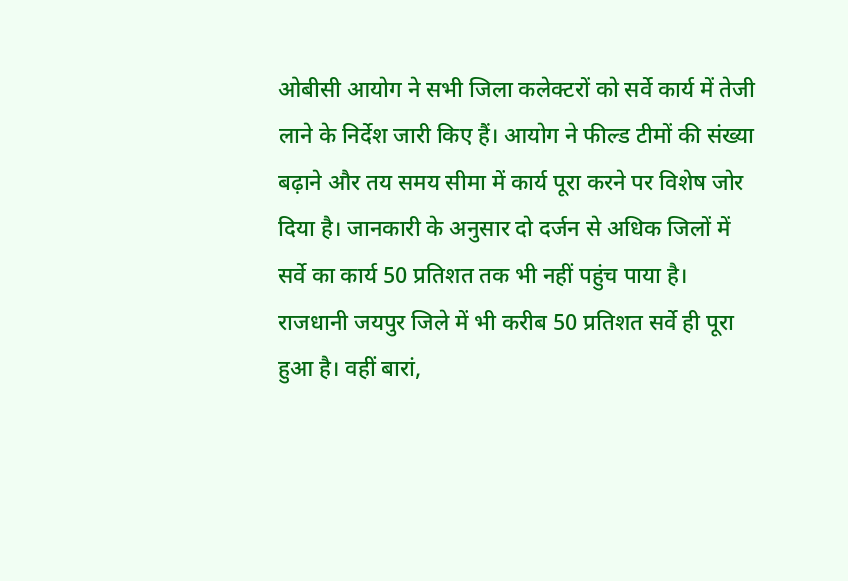ओबीसी आयोग ने सभी जिला कलेक्टरों को सर्वे कार्य में तेजी लाने के निर्देश जारी किए हैं। आयोग ने फील्ड टीमों की संख्या बढ़ाने और तय समय सीमा में कार्य पूरा करने पर विशेष जोर दिया है। जानकारी के अनुसार दो दर्जन से अधिक जिलों में सर्वे का कार्य 50 प्रतिशत तक भी नहीं पहुंच पाया है। राजधानी जयपुर जिले में भी करीब 50 प्रतिशत सर्वे ही पूरा हुआ है। वहीं बारां,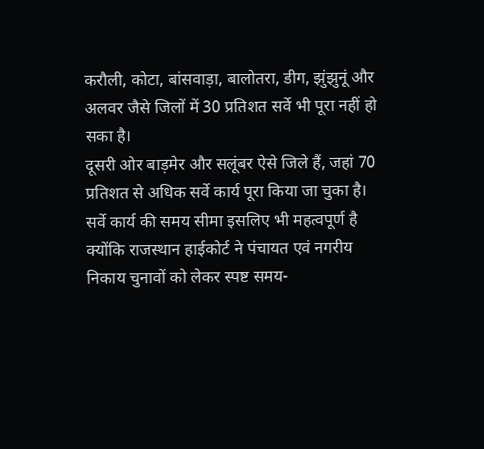करौली, कोटा, बांसवाड़ा, बालोतरा, डीग, झुंझुनूं और अलवर जैसे जिलों में 30 प्रतिशत सर्वे भी पूरा नहीं हो सका है।
दूसरी ओर बाड़मेर और सलूंबर ऐसे जिले हैं, जहां 70 प्रतिशत से अधिक सर्वे कार्य पूरा किया जा चुका है। सर्वे कार्य की समय सीमा इसलिए भी महत्वपूर्ण है क्योंकि राजस्थान हाईकोर्ट ने पंचायत एवं नगरीय निकाय चुनावों को लेकर स्पष्ट समय-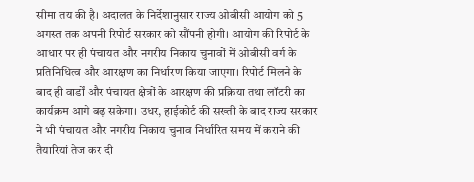सीमा तय की है। अदालत के निर्देशानुसार राज्य ओबीसी आयोग को 5 अगस्त तक अपनी रिपोर्ट सरकार को सौंपनी होगी। आयोग की रिपोर्ट के आधार पर ही पंचायत और नगरीय निकाय चुनावों में ओबीसी वर्ग के प्रतिनिधित्व और आरक्षण का निर्धारण किया जाएगा। रिपोर्ट मिलने के बाद ही वार्डों और पंचायत क्षेत्रों के आरक्षण की प्रक्रिया तथा लॉटरी का कार्यक्रम आगे बढ़ सकेगा। उधर, हाईकोर्ट की सख्ती के बाद राज्य सरकार ने भी पंचायत और नगरीय निकाय चुनाव निर्धारित समय में कराने की तैयारियां तेज कर दी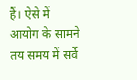हैं। ऐसे में आयोग के सामने तय समय में सर्वे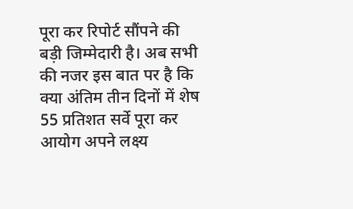पूरा कर रिपोर्ट सौंपने की बड़ी जिम्मेदारी है। अब सभी की नजर इस बात पर है कि क्या अंतिम तीन दिनों में शेष 55 प्रतिशत सर्वे पूरा कर आयोग अपने लक्ष्य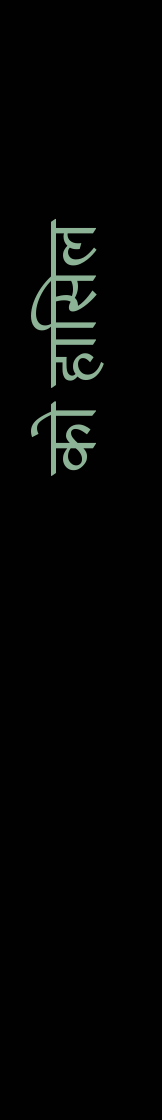को हासिल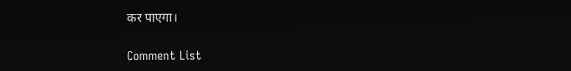कर पाएगा।

Comment List